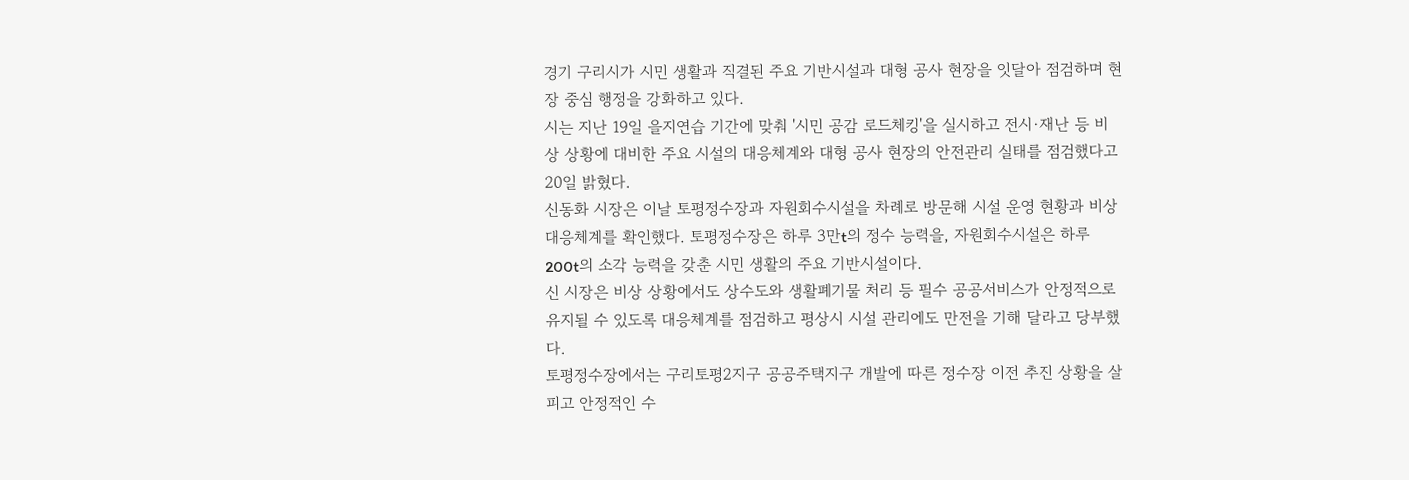경기 구리시가 시민 생활과 직결된 주요 기반시설과 대형 공사 현장을 잇달아 점검하며 현장 중심 행정을 강화하고 있다.
시는 지난 19일 을지연습 기간에 맞춰 '시민 공감 로드체킹'을 실시하고 전시·재난 등 비상 상황에 대비한 주요 시설의 대응체계와 대형 공사 현장의 안전관리 실태를 점검했다고 20일 밝혔다.
신동화 시장은 이날 토평정수장과 자원회수시설을 차례로 방문해 시설 운영 현황과 비상 대응체계를 확인했다. 토평정수장은 하루 3만t의 정수 능력을, 자원회수시설은 하루 200t의 소각 능력을 갖춘 시민 생활의 주요 기반시설이다.
신 시장은 비상 상황에서도 상수도와 생활폐기물 처리 등 필수 공공서비스가 안정적으로 유지될 수 있도록 대응체계를 점검하고 평상시 시설 관리에도 만전을 기해 달라고 당부했다.
토평정수장에서는 구리토평2지구 공공주택지구 개발에 따른 정수장 이전 추진 상황을 살피고 안정적인 수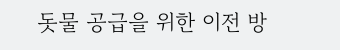돗물 공급을 위한 이전 방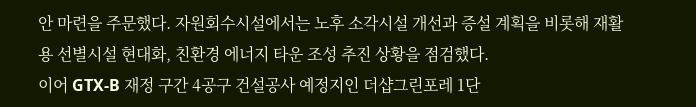안 마련을 주문했다. 자원회수시설에서는 노후 소각시설 개선과 증설 계획을 비롯해 재활용 선별시설 현대화, 친환경 에너지 타운 조성 추진 상황을 점검했다.
이어 GTX-B 재정 구간 4공구 건설공사 예정지인 더샵그린포레 1단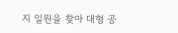지 일원을 찾아 대형 공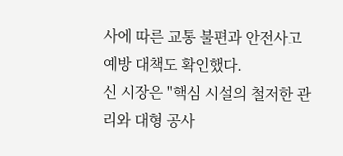사에 따른 교통 불편과 안전사고 예방 대책도 확인했다.
신 시장은 "핵심 시설의 철저한 관리와 대형 공사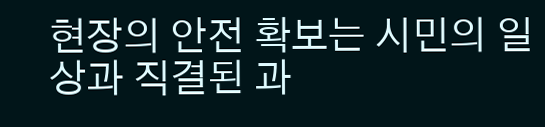현장의 안전 확보는 시민의 일상과 직결된 과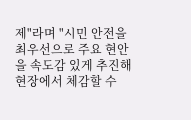제"라며 "시민 안전을 최우선으로 주요 현안을 속도감 있게 추진해 현장에서 체감할 수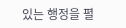있는 행정을 펼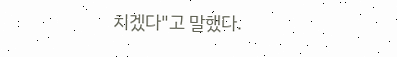치겠다"고 말했다.